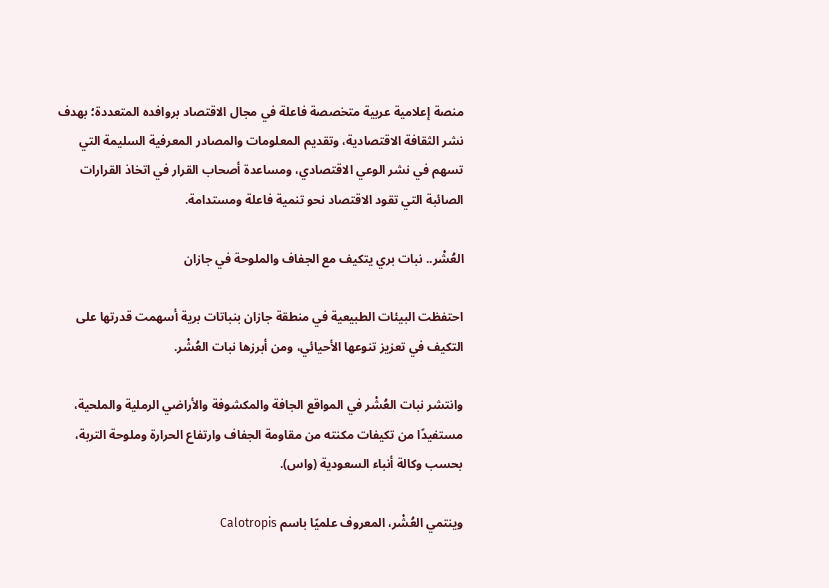منصة إعلامية عربية متخصصة فاعلة في مجال الاقتصاد بروافده المتعددة؛ بهدف نشر الثقافة الاقتصادية، وتقديم المعلومات والمصادر المعرفية السليمة التي تسهم في نشر الوعي الاقتصادي، ومساعدة أصحاب القرار في اتخاذ القرارات الصائبة التي تقود الاقتصاد نحو تنمية فاعلة ومستدامة.

العُشْر.. نبات بري يتكيف مع الجفاف والملوحة في جازان

احتفظت البيئات الطبيعية في منطقة جازان بنباتات برية أسهمت قدرتها على التكيف في تعزيز تنوعها الأحيائي، ومن أبرزها نبات العُشْر.

وانتشر نبات العُشْر في المواقع الجافة والمكشوفة والأراضي الرملية والملحية، مستفيدًا من تكيفات مكنته من مقاومة الجفاف وارتفاع الحرارة وملوحة التربة، بحسب وكالة أنباء السعودية (واس).

وينتمي العُشْر، المعروف علميًا باسم Calotropis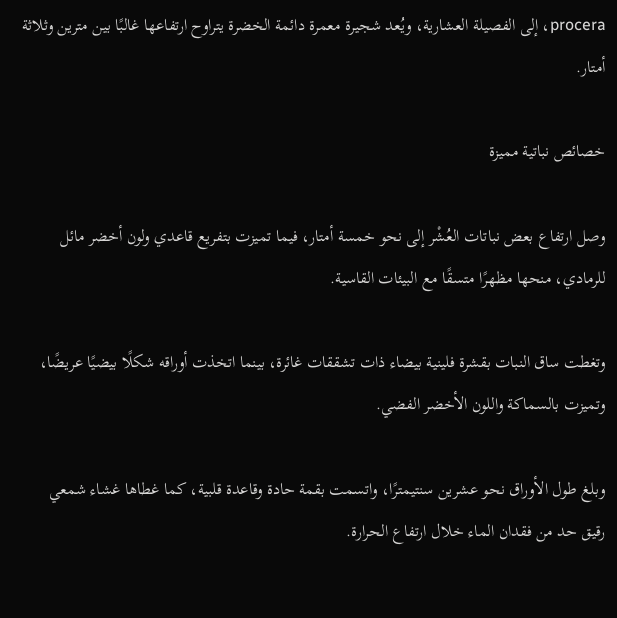procera، إلى الفصيلة العشارية، ويُعد شجيرة معمرة دائمة الخضرة يتراوح ارتفاعها غالبًا بين مترين وثلاثة أمتار.

خصائص نباتية مميزة

وصل ارتفاع بعض نباتات العُشْر إلى نحو خمسة أمتار، فيما تميزت بتفريع قاعدي ولون أخضر مائل للرمادي، منحها مظهرًا متسقًا مع البيئات القاسية.

وتغطت ساق النبات بقشرة فلينية بيضاء ذات تشققات غائرة، بينما اتخذت أوراقه شكلًا بيضيًا عريضًا، وتميزت بالسماكة واللون الأخضر الفضي.

وبلغ طول الأوراق نحو عشرين سنتيمترًا، واتسمت بقمة حادة وقاعدة قلبية، كما غطاها غشاء شمعي رقيق حد من فقدان الماء خلال ارتفاع الحرارة.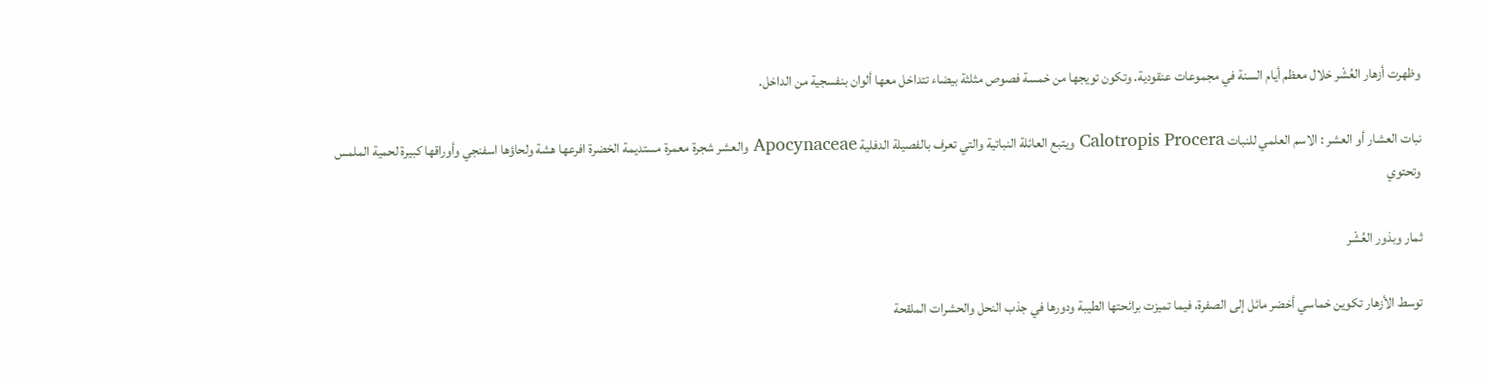وظهرت أزهار العُشْر خلال معظم أيام السنة في مجموعات عنقودية. وتكون تويجها من خمسة فصوص مثلثة بيضاء تتداخل معها ألوان بنفسجية من الداخل.

نبات العشار أو العشر : الاسم العلمي للنبات Calotropis Procera ويتبع العائلة النباتية والتي تعرف بالفصيلة الدفلية Apocynaceae والعشر شجرة معمرة مستديمة الخضرة افرعها هشة ولحاؤها اسفنجي وأوراقها كبيرة لحمية الملمس وتحتوي

ثمار وبذور العُشْر

توسط الأزهار تكوين خماسي أخضر مائل إلى الصفرة، فيما تميزت برائحتها الطيبة ودورها في جذب النحل والحشرات الملقحة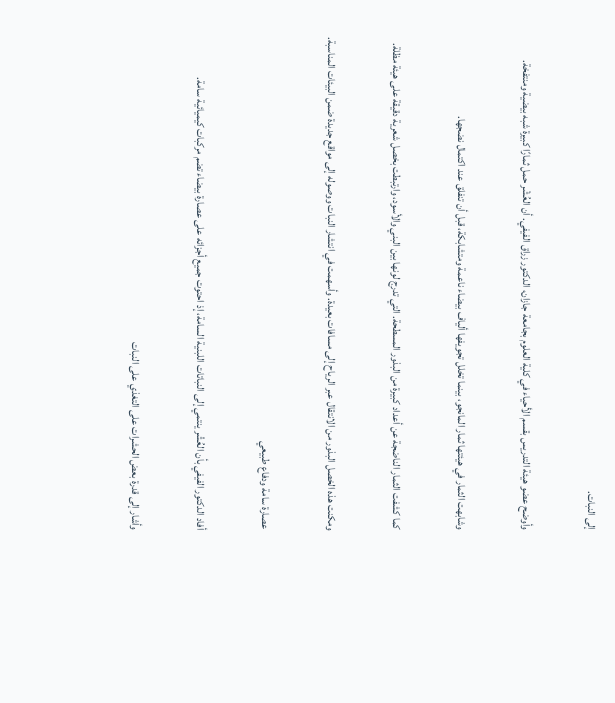إلى النبات.

وأوضح عضو هيئة التدريس بقسم الأحياء في كلية العلوم بجامعة جازان، الدكتور زراق الفيفي. أن العُشْر حمل ثمارًا كبيرة شبه بيضية ومنتفخة.

وشابهت الثمار في هيئتها ثمار المانجو، بينما تخلل تجويفها ألياف بيضاء ناعمة ومتشابكة، قبل أن تنفلق عند اكتمال نضجها.

كما كشفت الثمار الناضجة عن أعداد كبيرة من البذور المسطحة. التي تدرج لونها بين البني والأسود، وارتبطت بخصل شعرية دقيقة على هيئة مظلة.

ومكنت هذه الخصل البذور من الانتقال عبر الرياح إلى مسافات بعيدة. وأسهمت في انتشار النبات ووصوله إلى مواقع جديدة ضمن البيئات المناسبة.

عصارة سامة ودفاع طبيعي

أفاد الدكتور الفيفي بأن العُشْر ينتمي إلى النباتات اللبنية السامة، إذ احتوت جميع أجزائه على عصارة بيضاء تضم مركبات كيميائية سامة.

وأشار إلى قدرة بعض الحشرات على التغذي على النبات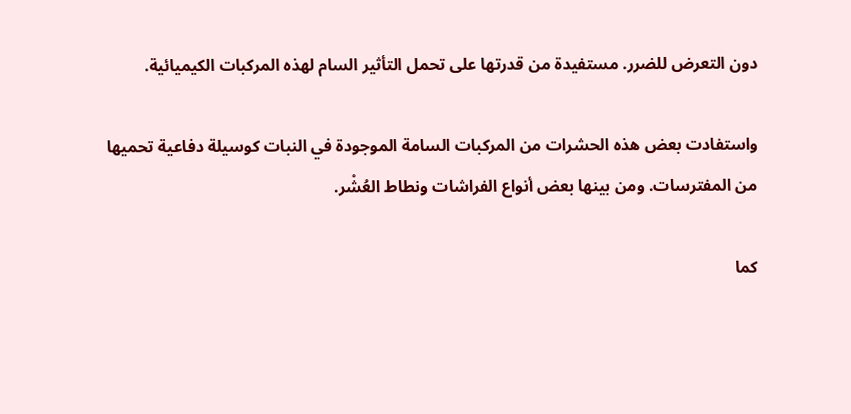دون التعرض للضرر. مستفيدة من قدرتها على تحمل التأثير السام لهذه المركبات الكيميائية.

واستفادت بعض هذه الحشرات من المركبات السامة الموجودة في النبات كوسيلة دفاعية تحميها من المفترسات. ومن بينها بعض أنواع الفراشات ونطاط العُشْر.

كما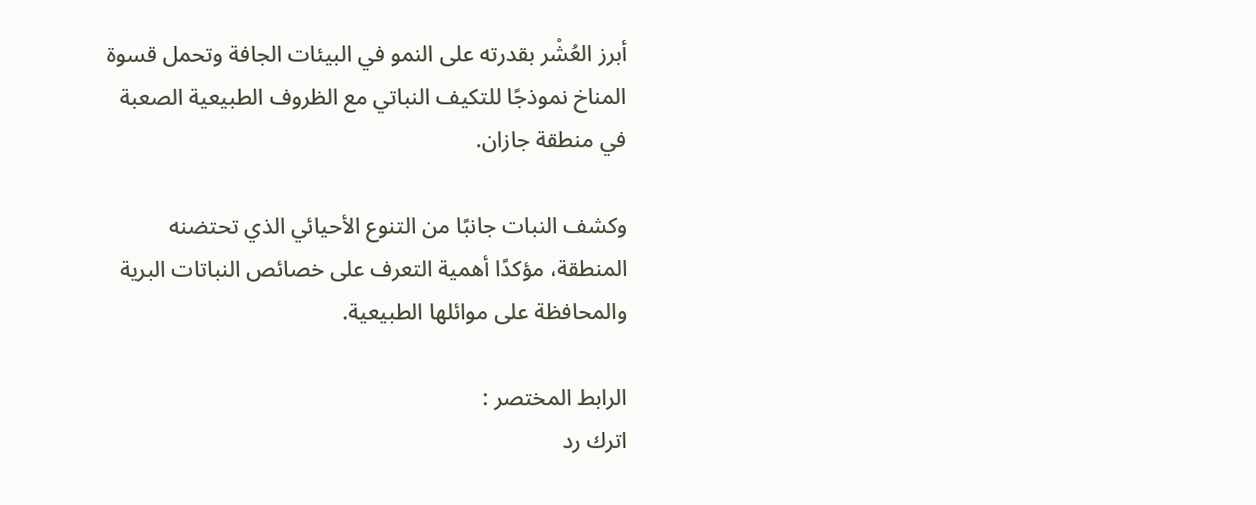أبرز العُشْر بقدرته على النمو في البيئات الجافة وتحمل قسوة المناخ نموذجًا للتكيف النباتي مع الظروف الطبيعية الصعبة في منطقة جازان.

وكشف النبات جانبًا من التنوع الأحيائي الذي تحتضنه المنطقة، مؤكدًا أهمية التعرف على خصائص النباتات البرية والمحافظة على موائلها الطبيعية.

الرابط المختصر :
اترك رد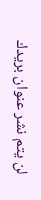لن يتم نشر عنوان بريدك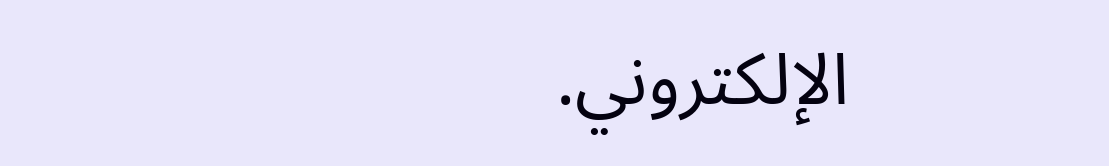الإلكتروني.